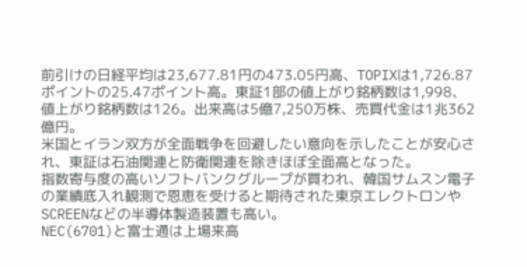前引けの日経平均は23,677.81円の473.05円高、TOPIXは1,726.87ポイントの25.47ポイント高。東証1部の値上がり銘柄数は1,998、値上がり銘柄数は126。出来高は5億7,250万株、売買代金は1兆362億円。
米国とイラン双方が全面戦争を回避したい意向を示したことが安心され、東証は石油関連と防衛関連を除きほぼ全面高となった。
指数寄与度の高いソフトバンクグループが買われ、韓国サムスン電子の業績底入れ観測で恩恵を受けると期待された東京エレクトロンやSCREENなどの半導体製造装置も高い。
NEC(6701)と富士通は上場来高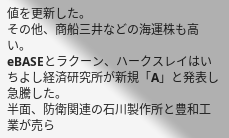値を更新した。
その他、商船三井などの海運株も高い。
eBASEとラクーン、ハークスレイはいちよし経済研究所が新規「A」と発表し急騰した。
半面、防衛関連の石川製作所と豊和工業が売ら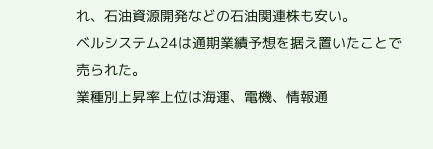れ、石油資源開発などの石油関連株も安い。
ベルシステム24は通期業績予想を据え置いたことで売られた。
業種別上昇率上位は海運、電機、情報通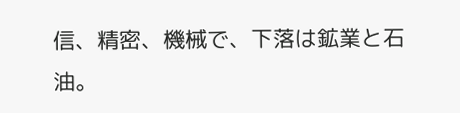信、精密、機械で、下落は鉱業と石油。